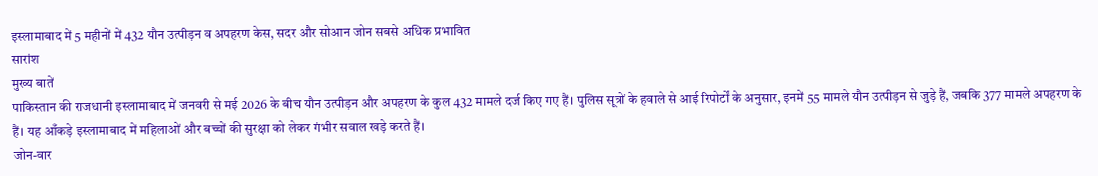इस्लामाबाद में 5 महीनों में 432 यौन उत्पीड़न व अपहरण केस, सदर और सोआन जोन सबसे अधिक प्रभावित
सारांश
मुख्य बातें
पाकिस्तान की राजधानी इस्लामाबाद में जनवरी से मई 2026 के बीच यौन उत्पीड़न और अपहरण के कुल 432 मामले दर्ज किए गए हैं। पुलिस सूत्रों के हवाले से आई रिपोर्टों के अनुसार, इनमें 55 मामले यौन उत्पीड़न से जुड़े हैं, जबकि 377 मामले अपहरण के हैं। यह आँकड़े इस्लामाबाद में महिलाओं और बच्चों की सुरक्षा को लेकर गंभीर सवाल खड़े करते हैं।
जोन-वार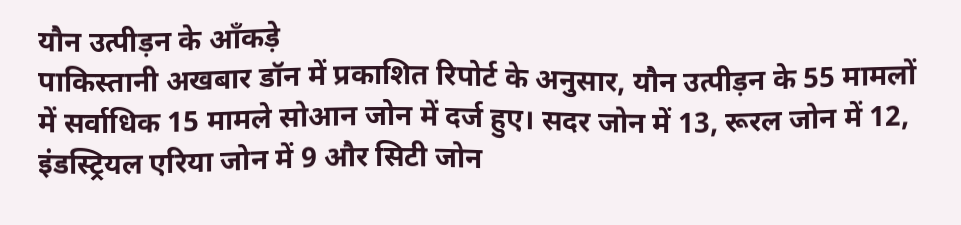यौन उत्पीड़न के आँकड़े
पाकिस्तानी अखबार डॉन में प्रकाशित रिपोर्ट के अनुसार, यौन उत्पीड़न के 55 मामलों में सर्वाधिक 15 मामले सोआन जोन में दर्ज हुए। सदर जोन में 13, रूरल जोन में 12, इंडस्ट्रियल एरिया जोन में 9 और सिटी जोन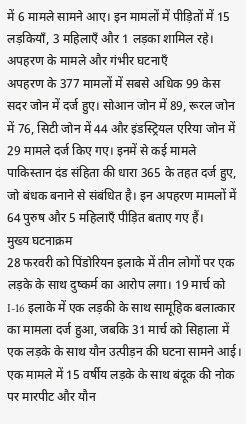में 6 मामले सामने आए। इन मामलों में पीड़ितों में 15 लड़कियाँ, 3 महिलाएँ और 1 लड़का शामिल रहे।
अपहरण के मामले और गंभीर घटनाएँ
अपहरण के 377 मामलों में सबसे अधिक 99 केस सदर जोन में दर्ज हुए। सोआन जोन में 89, रूरल जोन में 76, सिटी जोन में 44 और इंडस्ट्रियल एरिया जोन में 29 मामले दर्ज किए गए। इनमें से कई मामले पाकिस्तान दंड संहिता की धारा 365 के तहत दर्ज हुए, जो बंधक बनाने से संबंधित है। इन अपहरण मामलों में 64 पुरुष और 5 महिलाएँ पीड़ित बताए गए हैं।
मुख्य घटनाक्रम
28 फरवरी को पिंडोरियन इलाके में तीन लोगों पर एक लड़के के साथ दुष्कर्म का आरोप लगा। 19 मार्च को I-16 इलाके में एक लड़की के साथ सामूहिक बलात्कार का मामला दर्ज हुआ, जबकि 31 मार्च को सिहाला में एक लड़के के साथ यौन उत्पीड़न की घटना सामने आई। एक मामले में 15 वर्षीय लड़के के साथ बंदूक की नोक पर मारपीट और यौन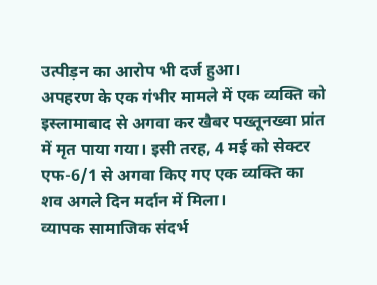उत्पीड़न का आरोप भी दर्ज हुआ।
अपहरण के एक गंभीर मामले में एक व्यक्ति को इस्लामाबाद से अगवा कर खैबर पख्तूनख्वा प्रांत में मृत पाया गया। इसी तरह, 4 मई को सेक्टर एफ-6/1 से अगवा किए गए एक व्यक्ति का शव अगले दिन मर्दान में मिला।
व्यापक सामाजिक संदर्भ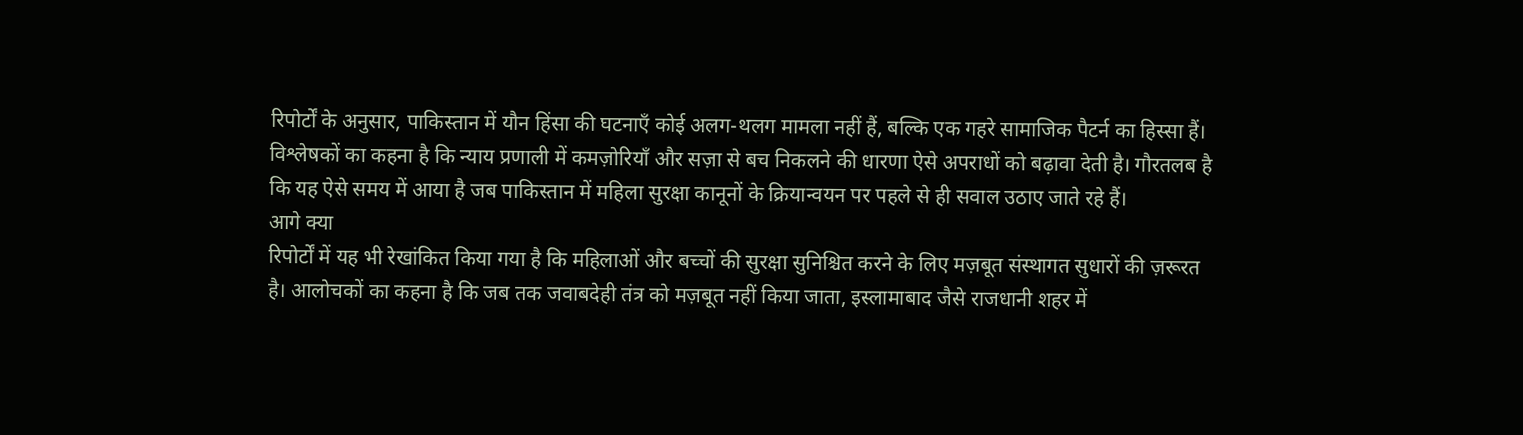रिपोर्टों के अनुसार, पाकिस्तान में यौन हिंसा की घटनाएँ कोई अलग-थलग मामला नहीं हैं, बल्कि एक गहरे सामाजिक पैटर्न का हिस्सा हैं। विश्लेषकों का कहना है कि न्याय प्रणाली में कमज़ोरियाँ और सज़ा से बच निकलने की धारणा ऐसे अपराधों को बढ़ावा देती है। गौरतलब है कि यह ऐसे समय में आया है जब पाकिस्तान में महिला सुरक्षा कानूनों के क्रियान्वयन पर पहले से ही सवाल उठाए जाते रहे हैं।
आगे क्या
रिपोर्टों में यह भी रेखांकित किया गया है कि महिलाओं और बच्चों की सुरक्षा सुनिश्चित करने के लिए मज़बूत संस्थागत सुधारों की ज़रूरत है। आलोचकों का कहना है कि जब तक जवाबदेही तंत्र को मज़बूत नहीं किया जाता, इस्लामाबाद जैसे राजधानी शहर में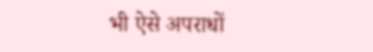भी ऐसे अपराधों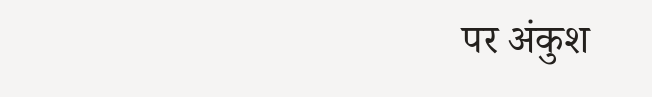पर अंकुश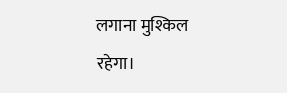लगाना मुश्किल रहेगा।